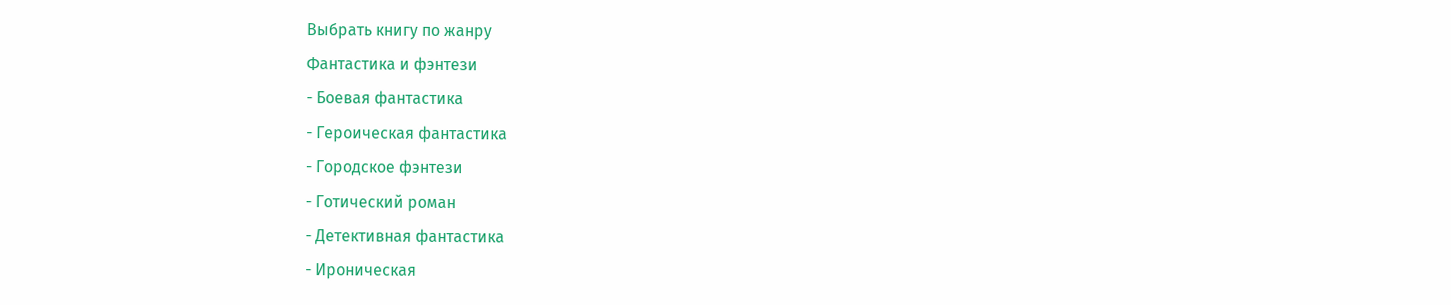Выбрать книгу по жанру
Фантастика и фэнтези
- Боевая фантастика
- Героическая фантастика
- Городское фэнтези
- Готический роман
- Детективная фантастика
- Ироническая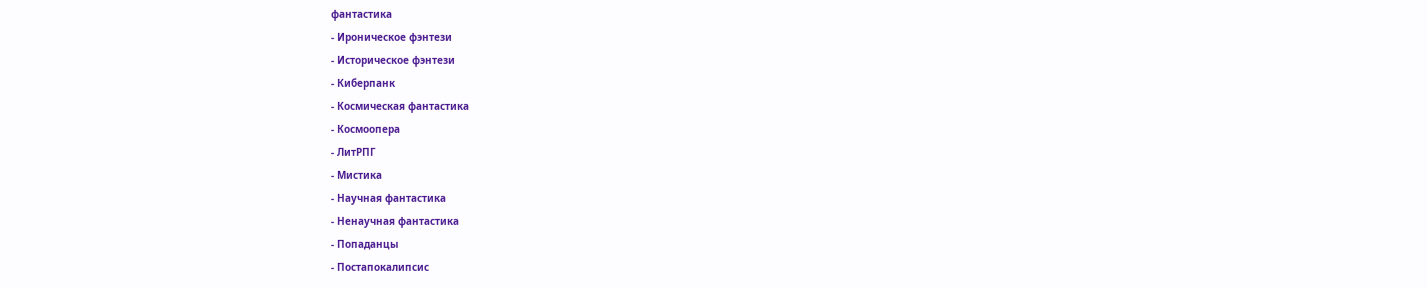фантастика
- Ироническое фэнтези
- Историческое фэнтези
- Киберпанк
- Космическая фантастика
- Космоопера
- ЛитРПГ
- Мистика
- Научная фантастика
- Ненаучная фантастика
- Попаданцы
- Постапокалипсис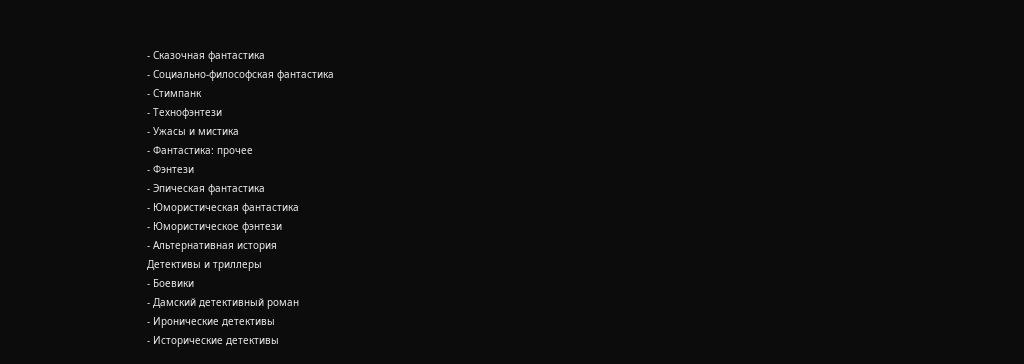- Сказочная фантастика
- Социально-философская фантастика
- Стимпанк
- Технофэнтези
- Ужасы и мистика
- Фантастика: прочее
- Фэнтези
- Эпическая фантастика
- Юмористическая фантастика
- Юмористическое фэнтези
- Альтернативная история
Детективы и триллеры
- Боевики
- Дамский детективный роман
- Иронические детективы
- Исторические детективы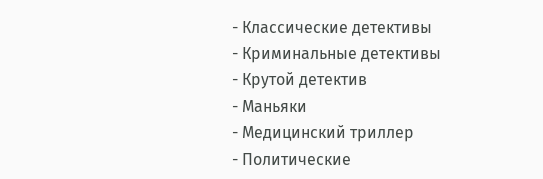- Классические детективы
- Криминальные детективы
- Крутой детектив
- Маньяки
- Медицинский триллер
- Политические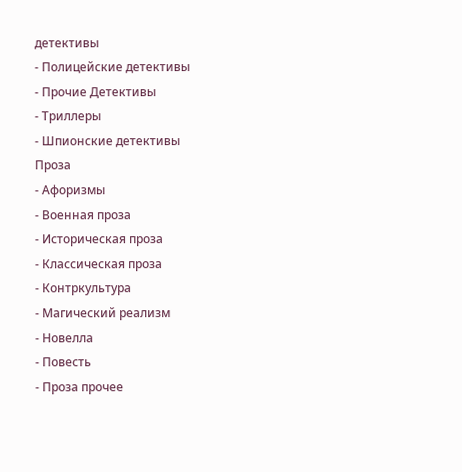детективы
- Полицейские детективы
- Прочие Детективы
- Триллеры
- Шпионские детективы
Проза
- Афоризмы
- Военная проза
- Историческая проза
- Классическая проза
- Контркультура
- Магический реализм
- Новелла
- Повесть
- Проза прочее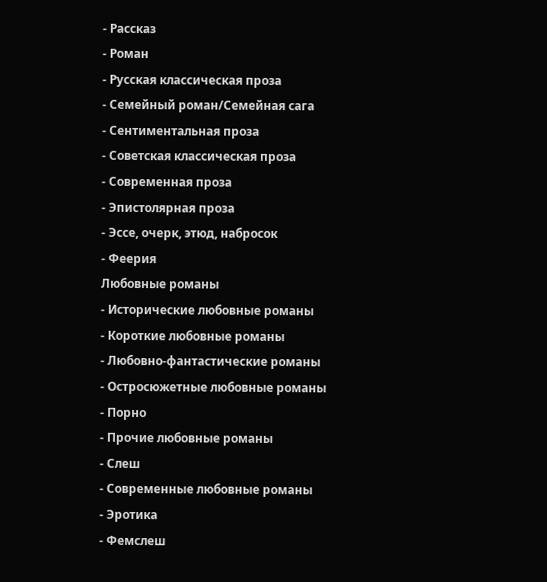- Рассказ
- Роман
- Русская классическая проза
- Семейный роман/Семейная сага
- Сентиментальная проза
- Советская классическая проза
- Современная проза
- Эпистолярная проза
- Эссе, очерк, этюд, набросок
- Феерия
Любовные романы
- Исторические любовные романы
- Короткие любовные романы
- Любовно-фантастические романы
- Остросюжетные любовные романы
- Порно
- Прочие любовные романы
- Слеш
- Современные любовные романы
- Эротика
- Фемслеш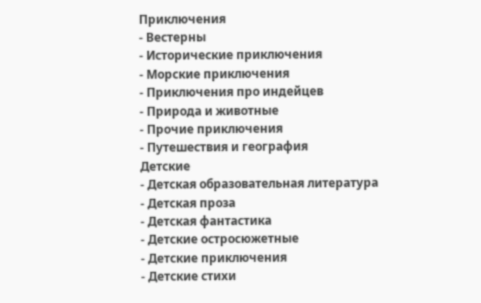Приключения
- Вестерны
- Исторические приключения
- Морские приключения
- Приключения про индейцев
- Природа и животные
- Прочие приключения
- Путешествия и география
Детские
- Детская образовательная литература
- Детская проза
- Детская фантастика
- Детские остросюжетные
- Детские приключения
- Детские стихи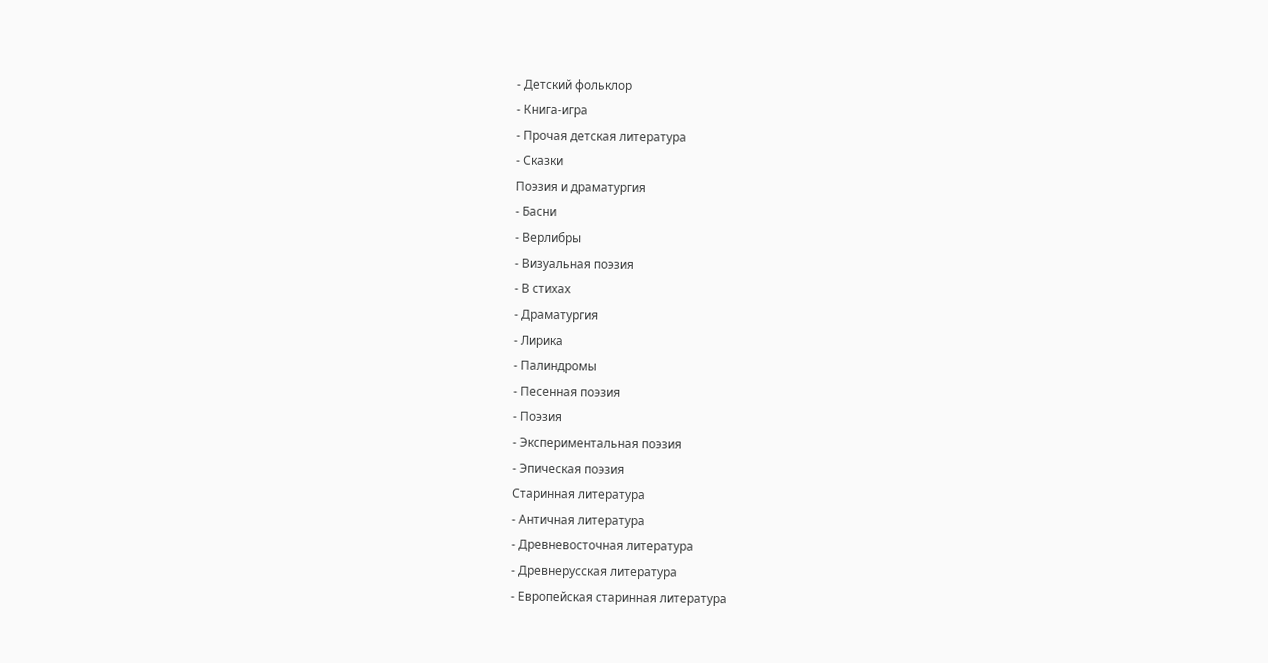- Детский фольклор
- Книга-игра
- Прочая детская литература
- Сказки
Поэзия и драматургия
- Басни
- Верлибры
- Визуальная поэзия
- В стихах
- Драматургия
- Лирика
- Палиндромы
- Песенная поэзия
- Поэзия
- Экспериментальная поэзия
- Эпическая поэзия
Старинная литература
- Античная литература
- Древневосточная литература
- Древнерусская литература
- Европейская старинная литература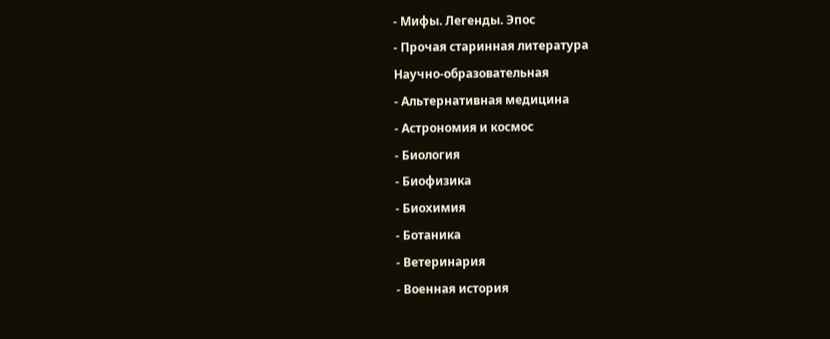- Мифы. Легенды. Эпос
- Прочая старинная литература
Научно-образовательная
- Альтернативная медицина
- Астрономия и космос
- Биология
- Биофизика
- Биохимия
- Ботаника
- Ветеринария
- Военная история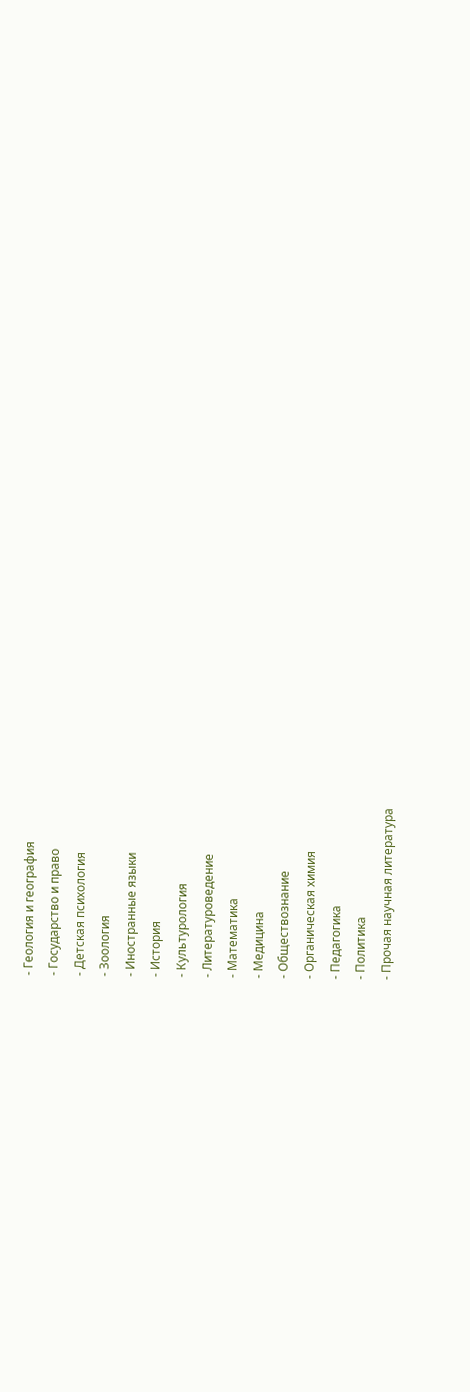- Геология и география
- Государство и право
- Детская психология
- Зоология
- Иностранные языки
- История
- Культурология
- Литературоведение
- Математика
- Медицина
- Обществознание
- Органическая химия
- Педагогика
- Политика
- Прочая научная литература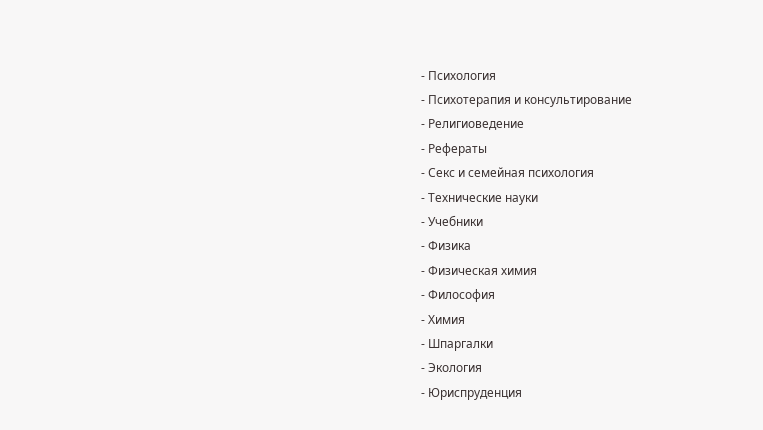- Психология
- Психотерапия и консультирование
- Религиоведение
- Рефераты
- Секс и семейная психология
- Технические науки
- Учебники
- Физика
- Физическая химия
- Философия
- Химия
- Шпаргалки
- Экология
- Юриспруденция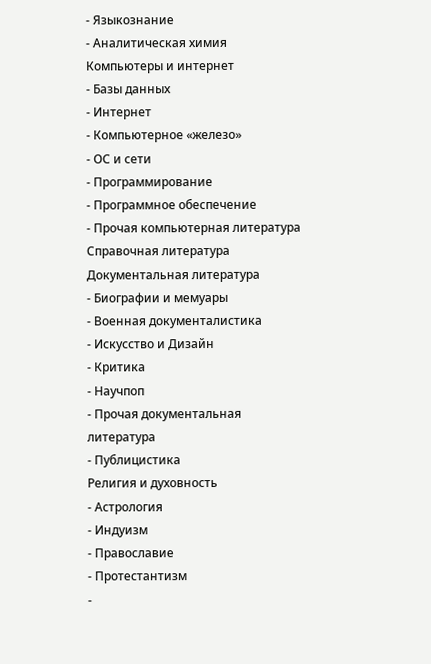- Языкознание
- Аналитическая химия
Компьютеры и интернет
- Базы данных
- Интернет
- Компьютерное «железо»
- ОС и сети
- Программирование
- Программное обеспечение
- Прочая компьютерная литература
Справочная литература
Документальная литература
- Биографии и мемуары
- Военная документалистика
- Искусство и Дизайн
- Критика
- Научпоп
- Прочая документальная литература
- Публицистика
Религия и духовность
- Астрология
- Индуизм
- Православие
- Протестантизм
-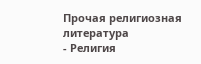Прочая религиозная литература
- Религия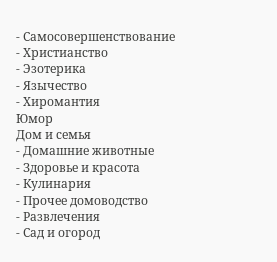- Самосовершенствование
- Христианство
- Эзотерика
- Язычество
- Хиромантия
Юмор
Дом и семья
- Домашние животные
- Здоровье и красота
- Кулинария
- Прочее домоводство
- Развлечения
- Сад и огород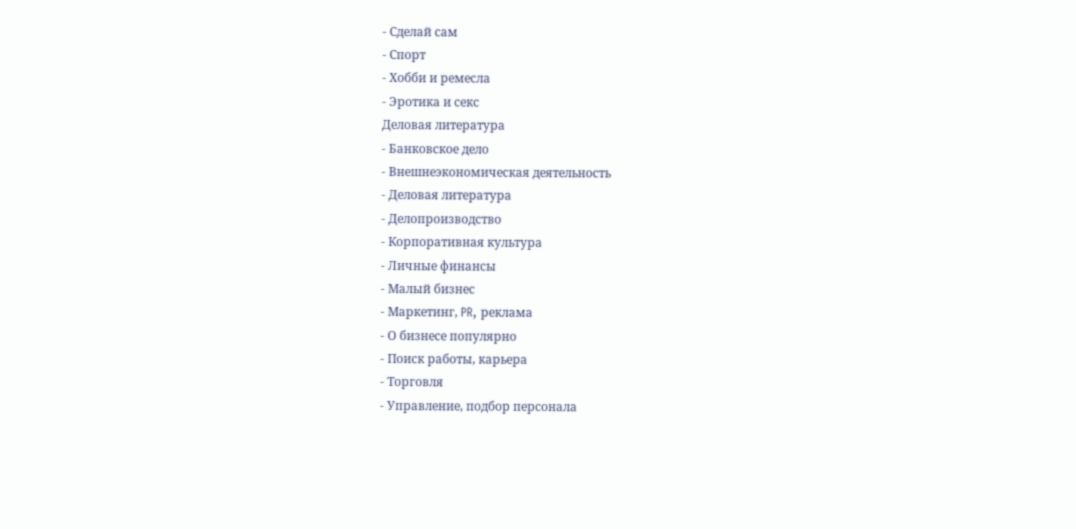- Сделай сам
- Спорт
- Хобби и ремесла
- Эротика и секс
Деловая литература
- Банковское дело
- Внешнеэкономическая деятельность
- Деловая литература
- Делопроизводство
- Корпоративная культура
- Личные финансы
- Малый бизнес
- Маркетинг, PR, реклама
- О бизнесе популярно
- Поиск работы, карьера
- Торговля
- Управление, подбор персонала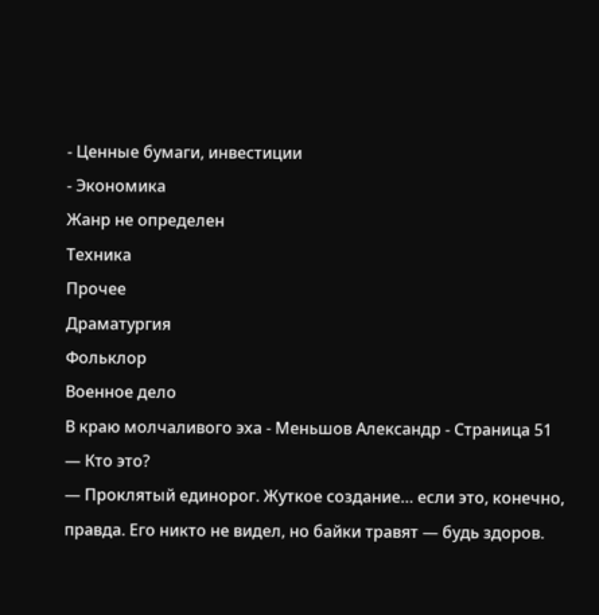- Ценные бумаги, инвестиции
- Экономика
Жанр не определен
Техника
Прочее
Драматургия
Фольклор
Военное дело
В краю молчаливого эха - Меньшов Александр - Страница 51
— Кто это?
— Проклятый единорог. Жуткое создание… если это, конечно, правда. Его никто не видел, но байки травят — будь здоров.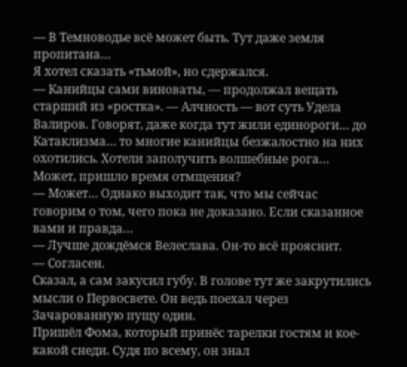— В Темноводье всё может быть. Тут даже земля пропитана…
Я хотел сказать «тьмой», но сдержался.
— Канийцы сами виноваты, — продолжал вещать старший из «ростка». — Алчность — вот суть Удела Валиров. Говорят, даже когда тут жили единороги… до Катаклизма… то многие канийцы безжалостно на них охотились. Хотели заполучить волшебные рога… Может, пришло время отмщения?
— Может… Однако выходит так, что мы сейчас говорим о том, чего пока не доказано. Если сказанное вами и правда…
— Лучше дождёмся Велеслава. Он-то всё прояснит.
— Согласен.
Сказал, а сам закусил губу. В голове тут же закрутились мысли о Первосвете. Он ведь поехал через Зачарованную пущу один.
Пришёл Фома, который принёс тарелки гостям и кое-какой снеди. Судя по всему, он знал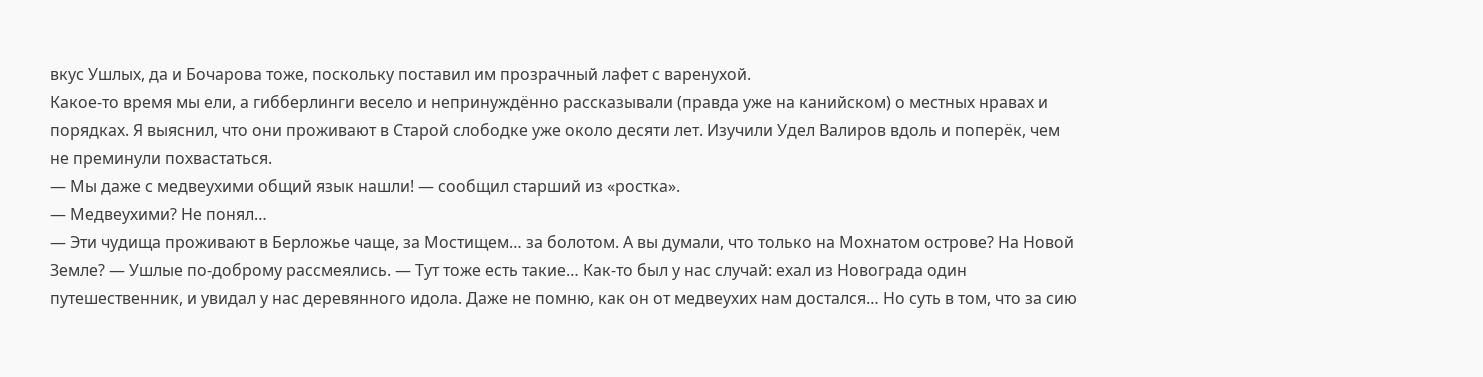вкус Ушлых, да и Бочарова тоже, поскольку поставил им прозрачный лафет с варенухой.
Какое-то время мы ели, а гибберлинги весело и непринуждённо рассказывали (правда уже на канийском) о местных нравах и порядках. Я выяснил, что они проживают в Старой слободке уже около десяти лет. Изучили Удел Валиров вдоль и поперёк, чем не преминули похвастаться.
— Мы даже с медвеухими общий язык нашли! — сообщил старший из «ростка».
— Медвеухими? Не понял…
— Эти чудища проживают в Берложье чаще, за Мостищем… за болотом. А вы думали, что только на Мохнатом острове? На Новой Земле? — Ушлые по-доброму рассмеялись. — Тут тоже есть такие… Как-то был у нас случай: ехал из Новограда один путешественник, и увидал у нас деревянного идола. Даже не помню, как он от медвеухих нам достался… Но суть в том, что за сию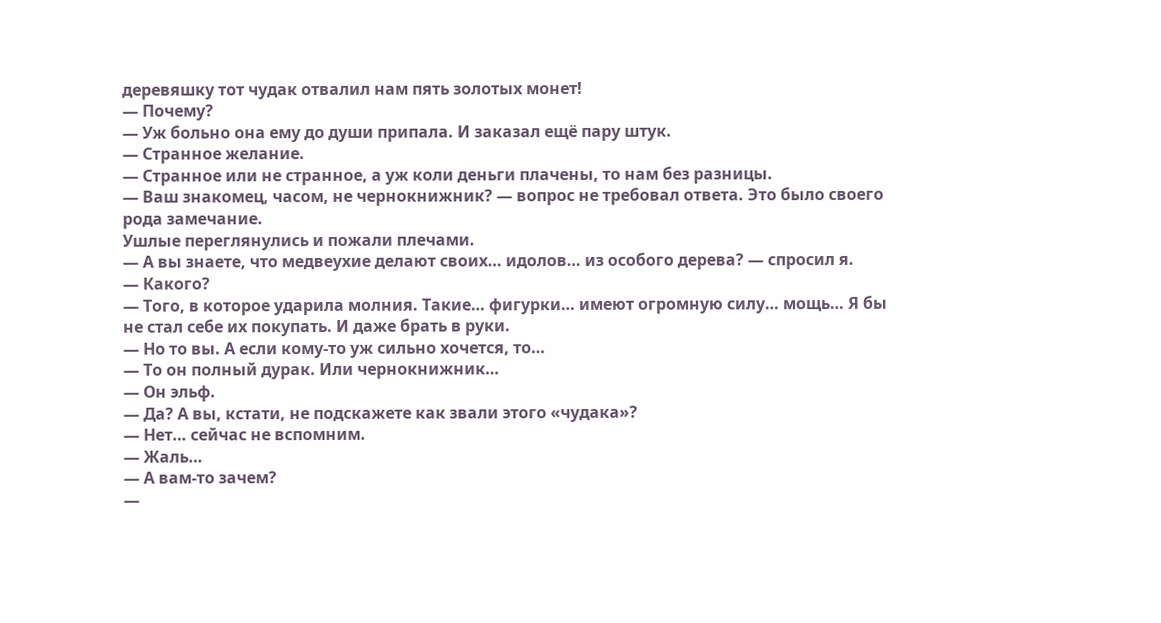деревяшку тот чудак отвалил нам пять золотых монет!
— Почему?
— Уж больно она ему до души припала. И заказал ещё пару штук.
— Странное желание.
— Странное или не странное, а уж коли деньги плачены, то нам без разницы.
— Ваш знакомец, часом, не чернокнижник? — вопрос не требовал ответа. Это было своего рода замечание.
Ушлые переглянулись и пожали плечами.
— А вы знаете, что медвеухие делают своих… идолов… из особого дерева? — спросил я.
— Какого?
— Того, в которое ударила молния. Такие… фигурки… имеют огромную силу… мощь… Я бы не стал себе их покупать. И даже брать в руки.
— Но то вы. А если кому-то уж сильно хочется, то…
— То он полный дурак. Или чернокнижник…
— Он эльф.
— Да? А вы, кстати, не подскажете как звали этого «чудака»?
— Нет… сейчас не вспомним.
— Жаль…
— А вам-то зачем?
—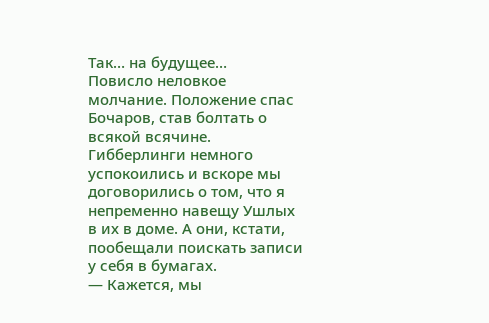Так… на будущее…
Повисло неловкое молчание. Положение спас Бочаров, став болтать о всякой всячине.
Гибберлинги немного успокоились и вскоре мы договорились о том, что я непременно навещу Ушлых в их в доме. А они, кстати, пообещали поискать записи у себя в бумагах.
— Кажется, мы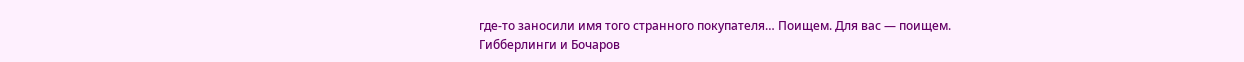где-то заносили имя того странного покупателя… Поищем. Для вас — поищем.
Гибберлинги и Бочаров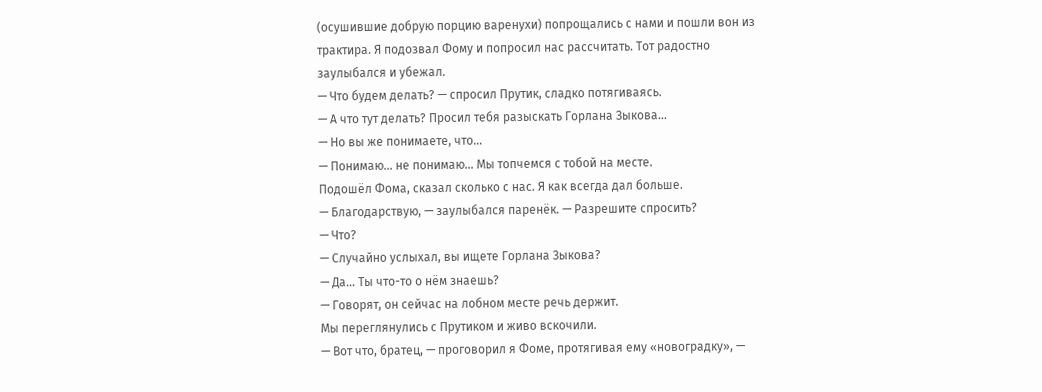(осушившие добрую порцию варенухи) попрощались с нами и пошли вон из трактира. Я подозвал Фому и попросил нас рассчитать. Тот радостно заулыбался и убежал.
— Что будем делать? — спросил Прутик, сладко потягиваясь.
— А что тут делать? Просил тебя разыскать Горлана Зыкова…
— Но вы же понимаете, что…
— Понимаю… не понимаю… Мы топчемся с тобой на месте.
Подошёл Фома, сказал сколько с нас. Я как всегда дал больше.
— Благодарствую, — заулыбался паренёк. — Разрешите спросить?
— Что?
— Случайно услыхал, вы ищете Горлана Зыкова?
— Да… Ты что-то о нём знаешь?
— Говорят, он сейчас на лобном месте речь держит.
Мы переглянулись с Прутиком и живо вскочили.
— Вот что, братец, — проговорил я Фоме, протягивая ему «новоградку», —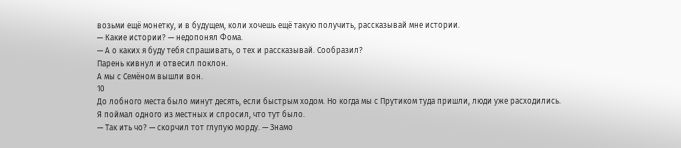возьми ещё монетку, и в будущем, коли хочешь ещё такую получить, рассказывай мне истории.
— Какие истории? — недопонял Фома.
— А о каких я буду тебя спрашивать, о тех и рассказывай. Сообразил?
Парень кивнул и отвесил поклон.
А мы с Семёном вышли вон.
10
До лобного места было минут десять, если быстрым ходом. Но когда мы с Прутиком туда пришли, люди уже расходились.
Я поймал одного из местных и спросил, что тут было.
— Так ить чо? — скорчил тот глупую морду. — Знамо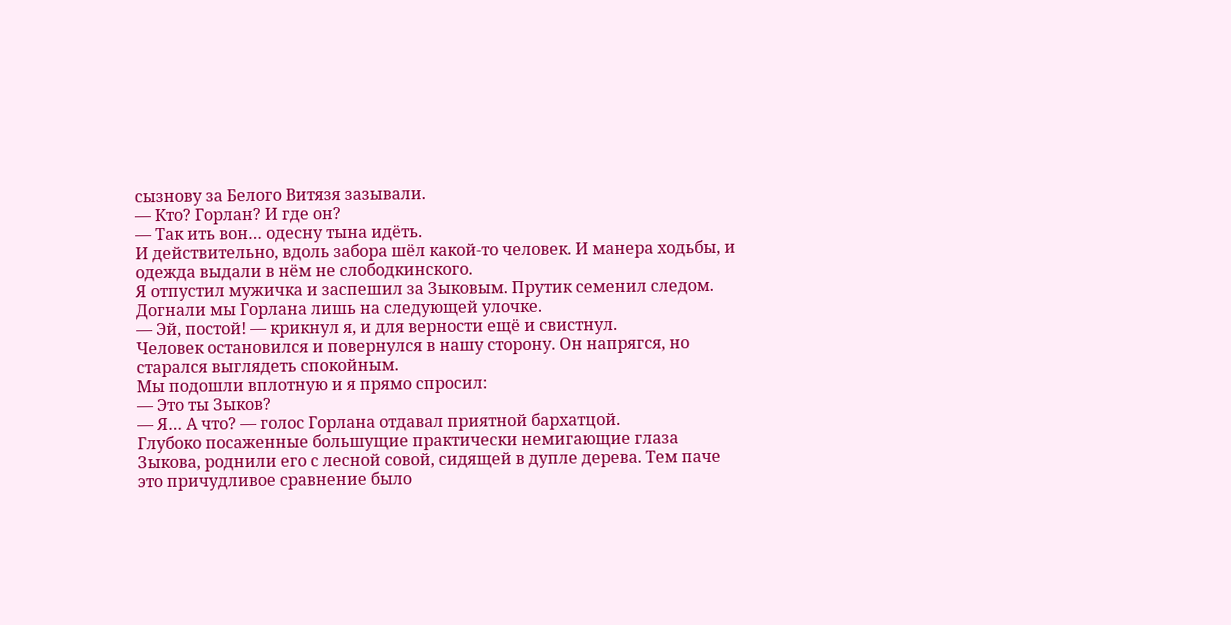сызнову за Белого Витязя зазывали.
— Кто? Горлан? И где он?
— Так ить вон… одесну тына идёть.
И действительно, вдоль забора шёл какой-то человек. И манера ходьбы, и одежда выдали в нём не слободкинского.
Я отпустил мужичка и заспешил за Зыковым. Прутик семенил следом. Догнали мы Горлана лишь на следующей улочке.
— Эй, постой! — крикнул я, и для верности ещё и свистнул.
Человек остановился и повернулся в нашу сторону. Он напрягся, но старался выглядеть спокойным.
Мы подошли вплотную и я прямо спросил:
— Это ты Зыков?
— Я… А что? — голос Горлана отдавал приятной бархатцой.
Глубоко посаженные большущие практически немигающие глаза Зыкова, роднили его с лесной совой, сидящей в дупле дерева. Тем паче это причудливое сравнение было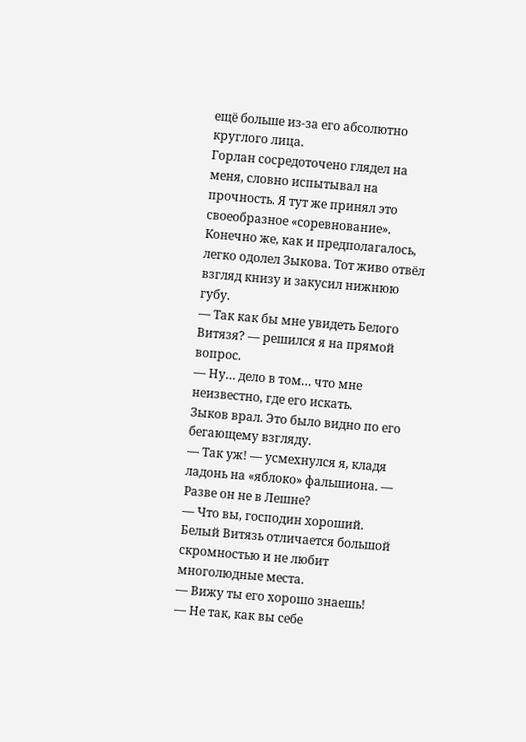ещё больше из-за его абсолютно круглого лица.
Горлан сосредоточено глядел на меня, словно испытывал на прочность. Я тут же принял это своеобразное «соревнование». Конечно же, как и предполагалось, легко одолел Зыкова. Тот живо отвёл взгляд книзу и закусил нижнюю губу.
— Так как бы мне увидеть Белого Витязя? — решился я на прямой вопрос.
— Ну… дело в том… что мне неизвестно, где его искать.
Зыков врал. Это было видно по его бегающему взгляду.
— Так уж! — усмехнулся я, кладя ладонь на «яблоко» фальшиона. — Разве он не в Лешне?
— Что вы, господин хороший. Белый Витязь отличается большой скромностью и не любит многолюдные места.
— Вижу ты его хорошо знаешь!
— Не так, как вы себе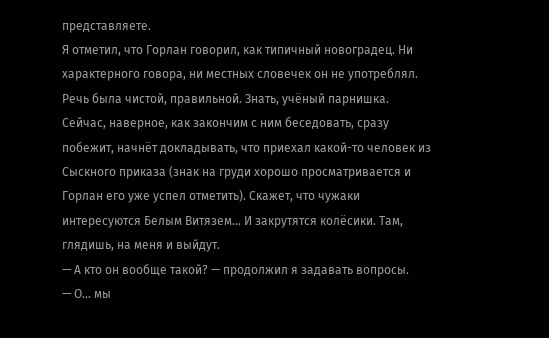представляете.
Я отметил, что Горлан говорил, как типичный новоградец. Ни характерного говора, ни местных словечек он не употреблял. Речь была чистой, правильной. Знать, учёный парнишка.
Сейчас, наверное, как закончим с ним беседовать, сразу побежит, начнёт докладывать, что приехал какой-то человек из Сыскного приказа (знак на груди хорошо просматривается и Горлан его уже успел отметить). Скажет, что чужаки интересуются Белым Витязем… И закрутятся колёсики. Там, глядишь, на меня и выйдут.
— А кто он вообще такой? — продолжил я задавать вопросы.
— О… мы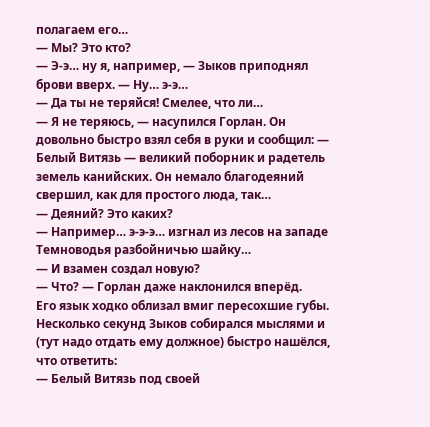полагаем его…
— Мы? Это кто?
— Э-э… ну я, например, — Зыков приподнял брови вверх. — Ну… э-э…
— Да ты не теряйся! Смелее, что ли…
— Я не теряюсь, — насупился Горлан. Он довольно быстро взял себя в руки и сообщил: — Белый Витязь — великий поборник и радетель земель канийских. Он немало благодеяний свершил, как для простого люда, так…
— Деяний? Это каких?
— Например… э-э-э… изгнал из лесов на западе Темноводья разбойничью шайку…
— И взамен создал новую?
— Что? — Горлан даже наклонился вперёд.
Его язык ходко облизал вмиг пересохшие губы. Несколько секунд Зыков собирался мыслями и (тут надо отдать ему должное) быстро нашёлся, что ответить:
— Белый Витязь под своей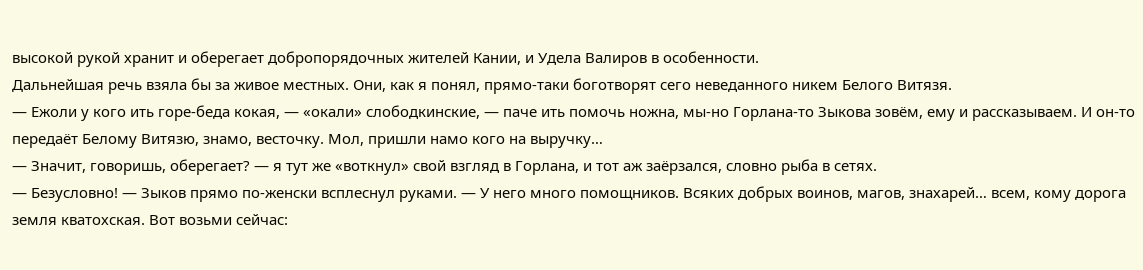высокой рукой хранит и оберегает добропорядочных жителей Кании, и Удела Валиров в особенности.
Дальнейшая речь взяла бы за живое местных. Они, как я понял, прямо-таки боготворят сего неведанного никем Белого Витязя.
— Ежоли у кого ить горе-беда кокая, — «окали» слободкинские, — паче ить помочь ножна, мы-но Горлана-то Зыкова зовём, ему и рассказываем. И он-то передаёт Белому Витязю, знамо, весточку. Мол, пришли намо кого на выручку…
— Значит, говоришь, оберегает? — я тут же «воткнул» свой взгляд в Горлана, и тот аж заёрзался, словно рыба в сетях.
— Безусловно! — Зыков прямо по-женски всплеснул руками. — У него много помощников. Всяких добрых воинов, магов, знахарей… всем, кому дорога земля кватохская. Вот возьми сейчас: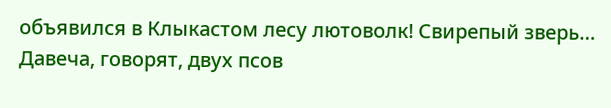объявился в Клыкастом лесу лютоволк! Свирепый зверь… Давеча, говорят, двух псов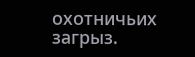охотничьих загрыз.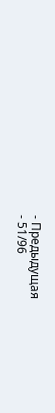- Предыдущая
- 51/96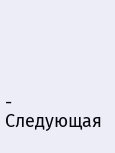- Следующая